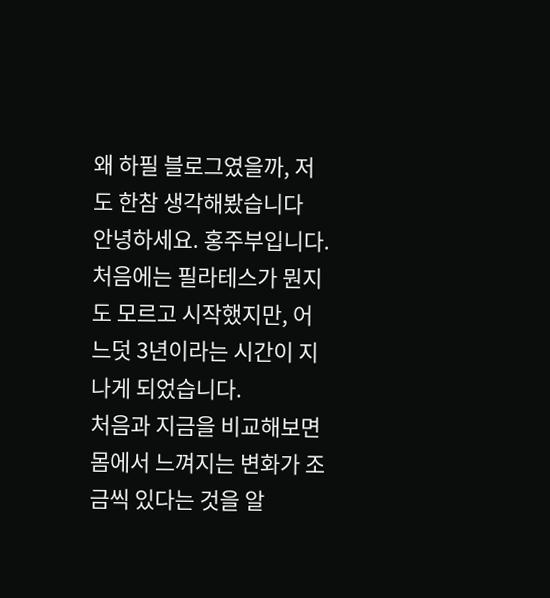왜 하필 블로그였을까, 저도 한참 생각해봤습니다
안녕하세요. 홍주부입니다. 처음에는 필라테스가 뭔지도 모르고 시작했지만, 어느덧 3년이라는 시간이 지나게 되었습니다.
처음과 지금을 비교해보면 몸에서 느껴지는 변화가 조금씩 있다는 것을 알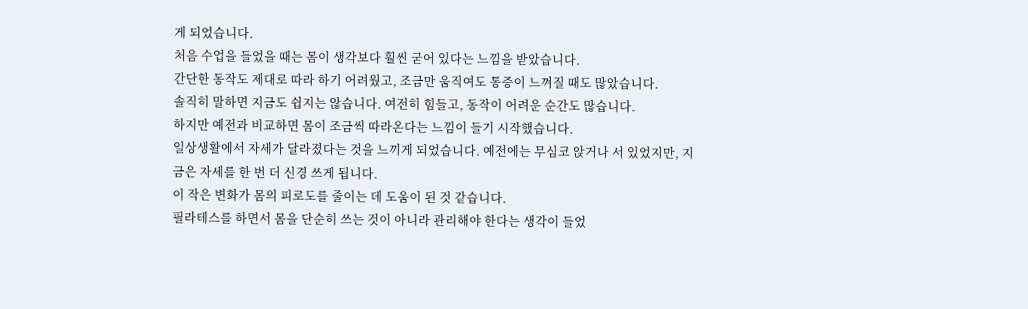게 되었습니다.
처음 수업을 들었을 때는 몸이 생각보다 훨씬 굳어 있다는 느낌을 받았습니다.
간단한 동작도 제대로 따라 하기 어려웠고, 조금만 움직여도 통증이 느껴질 때도 많았습니다.
솔직히 말하면 지금도 쉽지는 않습니다. 여전히 힘들고, 동작이 어려운 순간도 많습니다.
하지만 예전과 비교하면 몸이 조금씩 따라온다는 느낌이 들기 시작했습니다.
일상생활에서 자세가 달라졌다는 것을 느끼게 되었습니다. 예전에는 무심코 앉거나 서 있었지만, 지금은 자세를 한 번 더 신경 쓰게 됩니다.
이 작은 변화가 몸의 피로도를 줄이는 데 도움이 된 것 같습니다.
필라테스를 하면서 몸을 단순히 쓰는 것이 아니라 관리해야 한다는 생각이 들었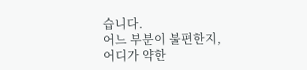습니다.
어느 부분이 불편한지, 어디가 약한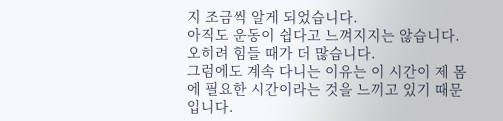지 조금씩 알게 되었습니다.
아직도 운동이 쉽다고 느껴지지는 않습니다. 오히려 힘들 때가 더 많습니다.
그럼에도 계속 다니는 이유는 이 시간이 제 몸에 필요한 시간이라는 것을 느끼고 있기 때문입니다.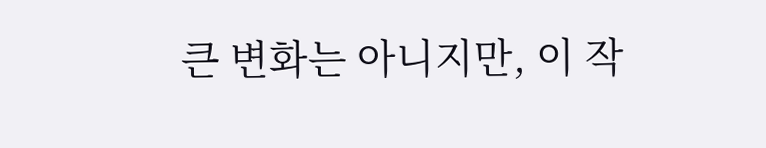큰 변화는 아니지만, 이 작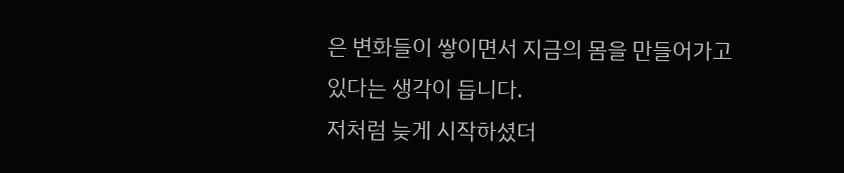은 변화들이 쌓이면서 지금의 몸을 만들어가고 있다는 생각이 듭니다.
저처럼 늦게 시작하셨더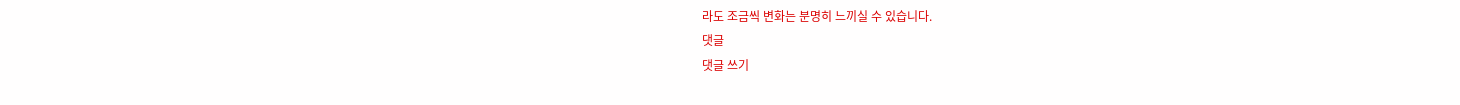라도 조금씩 변화는 분명히 느끼실 수 있습니다.
댓글
댓글 쓰기